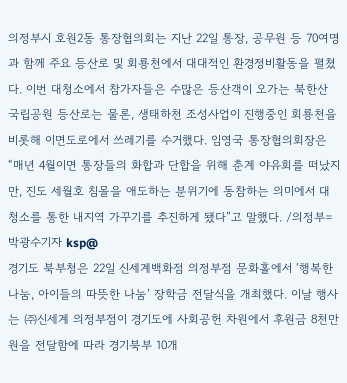의정부시 호원2동 통장협의회는 지난 22일 통장, 공무원 등 70여명과 함께 주요 등산로 및 회룡천에서 대대적인 환경정비활동을 펼쳤다. 이번 대청소에서 참가자들은 수많은 등산객이 오가는 북한산 국립공원 등산로는 물론, 생태하천 조성사업이 진행중인 회룡천을 비롯해 이면도로에서 쓰레기를 수거했다. 임영국 통장협의회장은 “매년 4월이면 통장들의 화합과 단합을 위해 춘계 야유회를 떠났지만, 진도 세월호 침몰을 애도하는 분위기에 동참하는 의미에서 대청소를 통한 내지역 가꾸기를 추진하게 됐다”고 말했다. /의정부=박광수기자 ksp@
경기도 북부청은 22일 신세계백화점 의정부점 문화홀에서 ‘행복한 나눔, 아이들의 따뜻한 나눔’ 장학금 전달식을 개최했다. 이날 행사는 ㈜신세계 의정부점이 경기도에 사회공헌 차원에서 후원금 8천만원을 전달함에 따라 경기북부 10개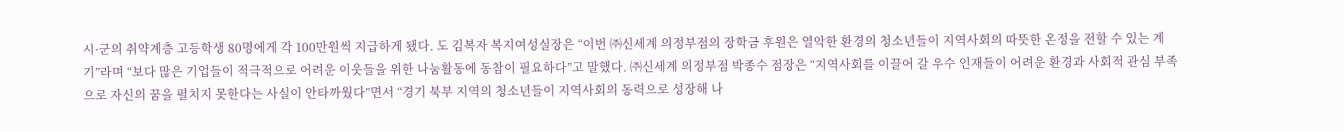시·군의 취약계층 고등학생 80명에게 각 100만원씩 지급하게 됐다. 도 김복자 복지여성실장은 “이번 ㈜신세계 의정부점의 장학금 후원은 열악한 환경의 청소년들이 지역사회의 따뜻한 온정을 전할 수 있는 계기”라며 “보다 많은 기업들이 적극적으로 어려운 이웃들을 위한 나눔활동에 동참이 필요하다”고 말했다. ㈜신세계 의정부점 박종수 점장은 “지역사회를 이끌어 갈 우수 인재들이 어려운 환경과 사회적 관심 부족으로 자신의 꿈을 펼치지 못한다는 사실이 안타까웠다”면서 “경기 북부 지역의 청소년들이 지역사회의 동력으로 성장해 나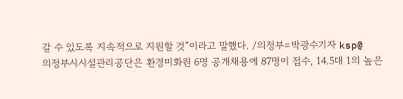갈 수 있도록 지속적으로 지원할 것”이라고 말했다. /의정부=박광수기자 ksp@
의정부시시설관리공단은 환경미화원 6명 공개채용에 87명이 접수, 14.5대 1의 높은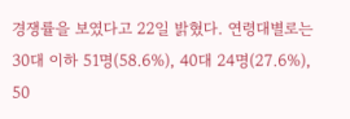경쟁률을 보였다고 22일 밝혔다. 연령대별로는 30대 이하 51명(58.6%), 40대 24명(27.6%), 50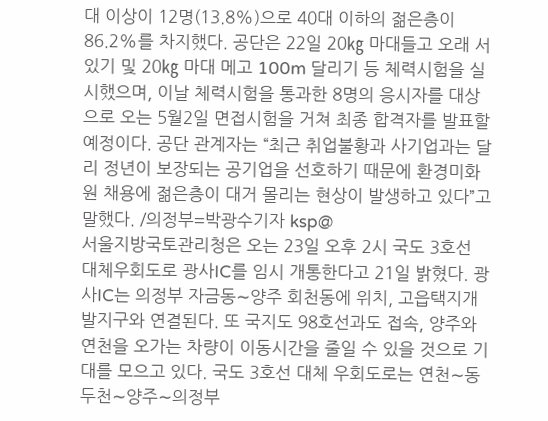대 이상이 12명(13.8%)으로 40대 이하의 젊은층이 86.2%를 차지했다. 공단은 22일 20㎏ 마대들고 오래 서있기 및 20㎏ 마대 메고 100m 달리기 등 체력시험을 실시했으며, 이날 체력시험을 통과한 8명의 응시자를 대상으로 오는 5월2일 면접시험을 거쳐 최종 합격자를 발표할 예정이다. 공단 관계자는 “최근 취업불황과 사기업과는 달리 정년이 보장되는 공기업을 선호하기 때문에 환경미화원 채용에 젊은층이 대거 몰리는 현상이 발생하고 있다”고 말했다. /의정부=박광수기자 ksp@
서울지방국토관리청은 오는 23일 오후 2시 국도 3호선 대체우회도로 광사IC를 임시 개통한다고 21일 밝혔다. 광사IC는 의정부 자금동∼양주 회천동에 위치, 고읍택지개발지구와 연결된다. 또 국지도 98호선과도 접속, 양주와 연천을 오가는 차량이 이동시간을 줄일 수 있을 것으로 기대를 모으고 있다. 국도 3호선 대체 우회도로는 연천∼동두천∼양주∼의정부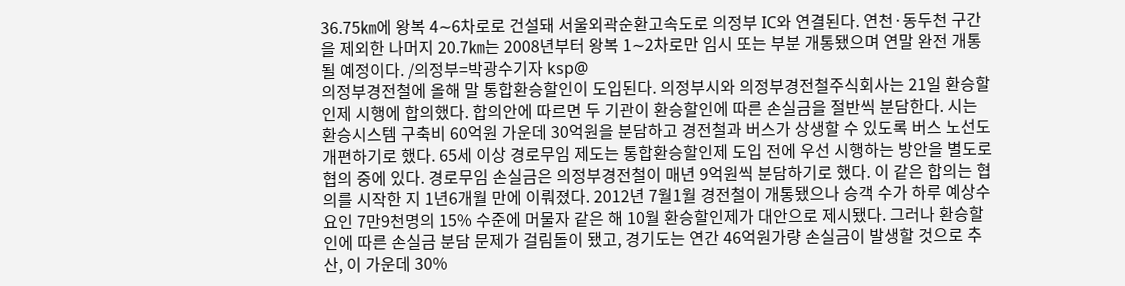36.75㎞에 왕복 4∼6차로로 건설돼 서울외곽순환고속도로 의정부 IC와 연결된다. 연천·동두천 구간을 제외한 나머지 20.7㎞는 2008년부터 왕복 1∼2차로만 임시 또는 부분 개통됐으며 연말 완전 개통될 예정이다. /의정부=박광수기자 ksp@
의정부경전철에 올해 말 통합환승할인이 도입된다. 의정부시와 의정부경전철주식회사는 21일 환승할인제 시행에 합의했다. 합의안에 따르면 두 기관이 환승할인에 따른 손실금을 절반씩 분담한다. 시는 환승시스템 구축비 60억원 가운데 30억원을 분담하고 경전철과 버스가 상생할 수 있도록 버스 노선도 개편하기로 했다. 65세 이상 경로무임 제도는 통합환승할인제 도입 전에 우선 시행하는 방안을 별도로 협의 중에 있다. 경로무임 손실금은 의정부경전철이 매년 9억원씩 분담하기로 했다. 이 같은 합의는 협의를 시작한 지 1년6개월 만에 이뤄졌다. 2012년 7월1월 경전철이 개통됐으나 승객 수가 하루 예상수요인 7만9천명의 15% 수준에 머물자 같은 해 10월 환승할인제가 대안으로 제시됐다. 그러나 환승할인에 따른 손실금 분담 문제가 걸림돌이 됐고, 경기도는 연간 46억원가량 손실금이 발생할 것으로 추산, 이 가운데 30%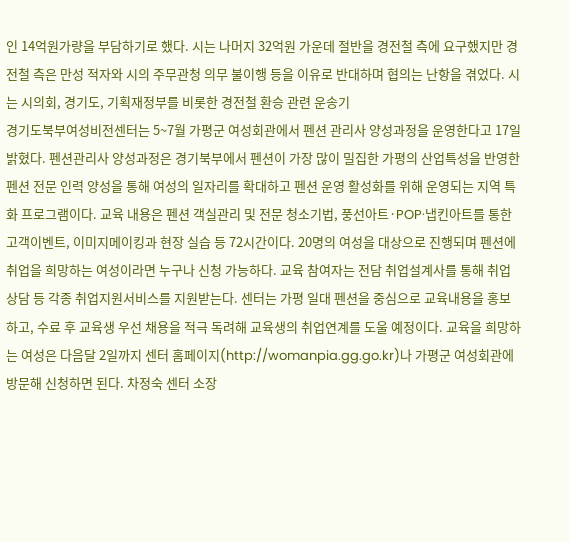인 14억원가량을 부담하기로 했다. 시는 나머지 32억원 가운데 절반을 경전철 측에 요구했지만 경전철 측은 만성 적자와 시의 주무관청 의무 불이행 등을 이유로 반대하며 협의는 난항을 겪었다. 시는 시의회, 경기도, 기획재정부를 비롯한 경전철 환승 관련 운송기
경기도북부여성비전센터는 5~7월 가평군 여성회관에서 펜션 관리사 양성과정을 운영한다고 17일 밝혔다. 펜션관리사 양성과정은 경기북부에서 펜션이 가장 많이 밀집한 가평의 산업특성을 반영한 펜션 전문 인력 양성을 통해 여성의 일자리를 확대하고 펜션 운영 활성화를 위해 운영되는 지역 특화 프로그램이다. 교육 내용은 펜션 객실관리 및 전문 청소기법, 풍선아트·POP·냅킨아트를 통한 고객이벤트, 이미지메이킹과 현장 실습 등 72시간이다. 20명의 여성을 대상으로 진행되며 펜션에 취업을 희망하는 여성이라면 누구나 신청 가능하다. 교육 참여자는 전담 취업설계사를 통해 취업상담 등 각종 취업지원서비스를 지원받는다. 센터는 가평 일대 펜션을 중심으로 교육내용을 홍보하고, 수료 후 교육생 우선 채용을 적극 독려해 교육생의 취업연계를 도울 예정이다. 교육을 희망하는 여성은 다음달 2일까지 센터 홈페이지(http://womanpia.gg.go.kr)나 가평군 여성회관에 방문해 신청하면 된다. 차정숙 센터 소장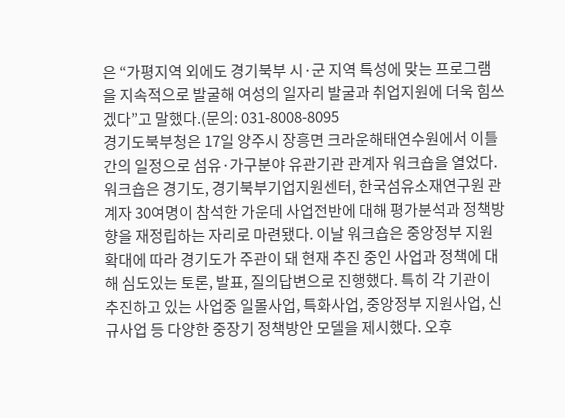은 “가평지역 외에도 경기북부 시·군 지역 특성에 맞는 프로그램을 지속적으로 발굴해 여성의 일자리 발굴과 취업지원에 더욱 힘쓰겠다”고 말했다.(문의: 031-8008-8095
경기도북부청은 17일 양주시 장흥면 크라운해태연수원에서 이틀간의 일정으로 섬유·가구분야 유관기관 관계자 워크숍을 열었다. 워크숍은 경기도, 경기북부기업지원센터, 한국섬유소재연구원 관계자 30여명이 참석한 가운데 사업전반에 대해 평가분석과 정책방향을 재정립하는 자리로 마련됐다. 이날 워크숍은 중앙정부 지원 확대에 따라 경기도가 주관이 돼 현재 추진 중인 사업과 정책에 대해 심도있는 토론, 발표, 질의답변으로 진행했다. 특히 각 기관이 추진하고 있는 사업중 일몰사업, 특화사업, 중앙정부 지원사업, 신규사업 등 다양한 중장기 정책방안 모델을 제시했다. 오후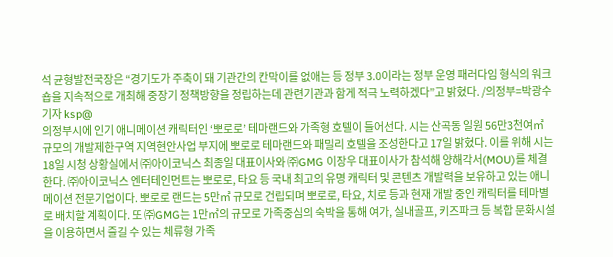석 균형발전국장은 “경기도가 주축이 돼 기관간의 칸막이를 없애는 등 정부 3.0이라는 정부 운영 패러다임 형식의 워크숍을 지속적으로 개최해 중장기 정책방향을 정립하는데 관련기관과 함게 적극 노력하겠다”고 밝혔다. /의정부=박광수기자 ksp@
의정부시에 인기 애니메이션 캐릭터인 ‘뽀로로’ 테마랜드와 가족형 호텔이 들어선다. 시는 산곡동 일원 56만3천여㎡ 규모의 개발제한구역 지역현안사업 부지에 뽀로로 테마랜드와 패밀리 호텔을 조성한다고 17일 밝혔다. 이를 위해 시는 18일 시청 상황실에서 ㈜아이코닉스 최종일 대표이사와 ㈜GMG 이장우 대표이사가 참석해 양해각서(MOU)를 체결한다. ㈜아이코닉스 엔터테인먼트는 뽀로로, 타요 등 국내 최고의 유명 캐릭터 및 콘텐츠 개발력을 보유하고 있는 애니메이션 전문기업이다. 뽀로로 랜드는 5만㎡ 규모로 건립되며 뽀로로, 타요, 치로 등과 현재 개발 중인 캐릭터를 테마별로 배치할 계획이다. 또 ㈜GMG는 1만㎡의 규모로 가족중심의 숙박을 통해 여가, 실내골프, 키즈파크 등 복합 문화시설을 이용하면서 즐길 수 있는 체류형 가족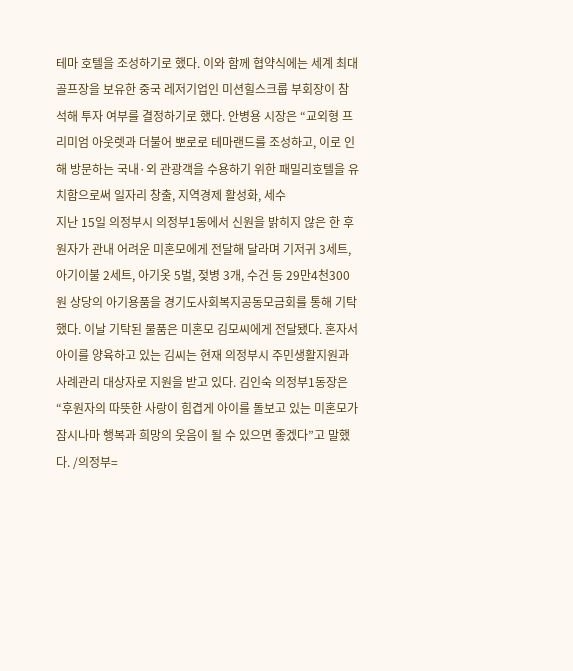테마 호텔을 조성하기로 했다. 이와 함께 협약식에는 세계 최대 골프장을 보유한 중국 레저기업인 미션힐스크룹 부회장이 참석해 투자 여부를 결정하기로 했다. 안병용 시장은 “교외형 프리미엄 아웃렛과 더불어 뽀로로 테마랜드를 조성하고, 이로 인해 방문하는 국내·외 관광객을 수용하기 위한 패밀리호텔을 유치함으로써 일자리 창출, 지역경제 활성화, 세수
지난 15일 의정부시 의정부1동에서 신원을 밝히지 않은 한 후원자가 관내 어려운 미혼모에게 전달해 달라며 기저귀 3세트, 아기이불 2세트, 아기옷 5벌, 젖병 3개, 수건 등 29만4천300원 상당의 아기용품을 경기도사회복지공동모금회를 통해 기탁했다. 이날 기탁된 물품은 미혼모 김모씨에게 전달됐다. 혼자서 아이를 양육하고 있는 김씨는 현재 의정부시 주민생활지원과 사례관리 대상자로 지원을 받고 있다. 김인숙 의정부1동장은 “후원자의 따뜻한 사랑이 힘겹게 아이를 돌보고 있는 미혼모가 잠시나마 행복과 희망의 웃음이 될 수 있으면 좋겠다”고 말했다. /의정부=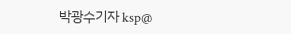박광수기자 ksp@